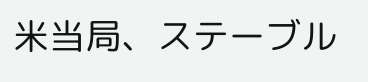米当局、ステーブル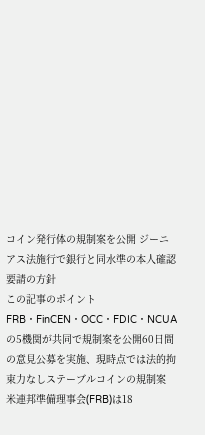コイン発行体の規制案を公開 ジーニアス法施行で銀行と同水準の本人確認要請の方針
この記事のポイントFRB・FinCEN・OCC・FDIC・NCUAの5機関が共同で規制案を公開60日間の意見公募を実施、現時点では法的拘束力なしステーブルコインの規制案 米連邦準備理事会(FRB)は18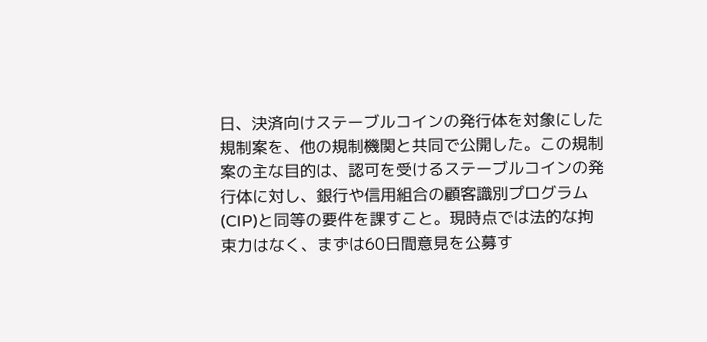日、決済向けステーブルコインの発行体を対象にした規制案を、他の規制機関と共同で公開した。この規制案の主な目的は、認可を受けるステーブルコインの発行体に対し、銀行や信用組合の顧客識別プログラム(CIP)と同等の要件を課すこと。現時点では法的な拘束力はなく、まずは60日間意見を公募す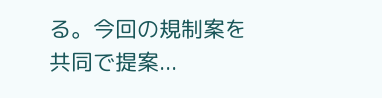る。今回の規制案を共同で提案...